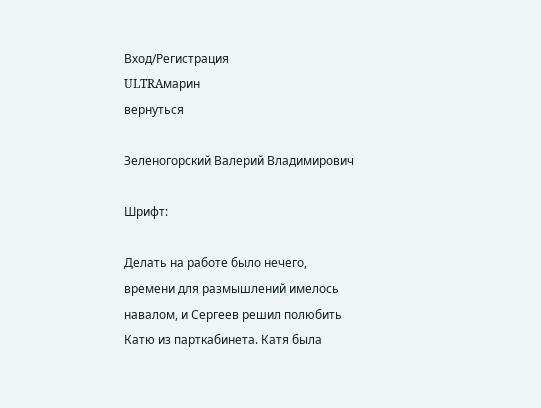Вход/Регистрация
ULTRAмарин
вернуться

Зеленогорский Валерий Владимирович

Шрифт:

Делать на работе было нечего, времени для размышлений имелось навалом, и Сергеев решил полюбить Катю из парткабинета. Катя была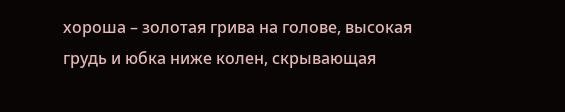хороша – золотая грива на голове, высокая грудь и юбка ниже колен, скрывающая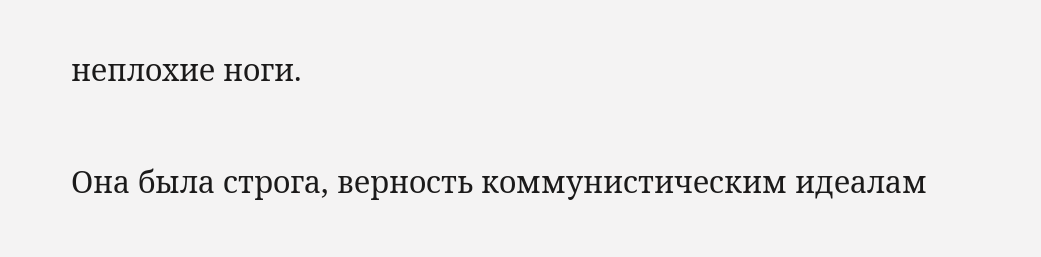неплохие ноги.

Она была строга, верность коммунистическим идеалам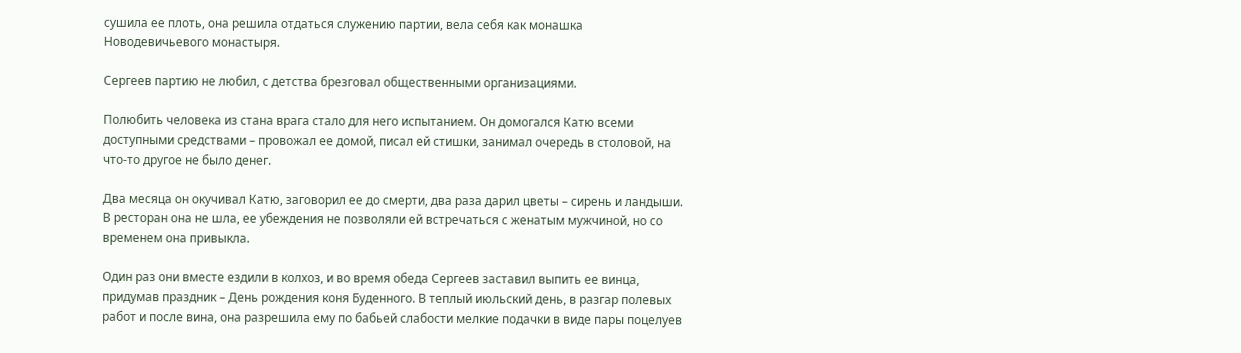сушила ее плоть, она решила отдаться служению партии, вела себя как монашка Новодевичьевого монастыря.

Сергеев партию не любил, с детства брезговал общественными организациями.

Полюбить человека из стана врага стало для него испытанием. Он домогался Катю всеми доступными средствами – провожал ее домой, писал ей стишки, занимал очередь в столовой, на что-то другое не было денег.

Два месяца он окучивал Катю, заговорил ее до смерти, два раза дарил цветы – сирень и ландыши. В ресторан она не шла, ее убеждения не позволяли ей встречаться с женатым мужчиной, но со временем она привыкла.

Один раз они вместе ездили в колхоз, и во время обеда Сергеев заставил выпить ее винца, придумав праздник – День рождения коня Буденного. В теплый июльский день, в разгар полевых работ и после вина, она разрешила ему по бабьей слабости мелкие подачки в виде пары поцелуев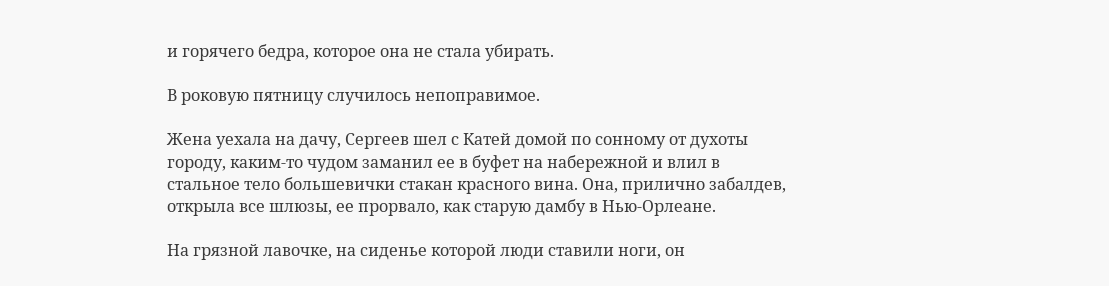и горячего бедра, которое она не стала убирать.

В роковую пятницу случилось непоправимое.

Жена уехала на дачу, Сергеев шел с Катей домой по сонному от духоты городу, каким-то чудом заманил ее в буфет на набережной и влил в стальное тело большевички стакан красного вина. Она, прилично забалдев, открыла все шлюзы, ее прорвало, как старую дамбу в Нью-Орлеане.

На грязной лавочке, на сиденье которой люди ставили ноги, он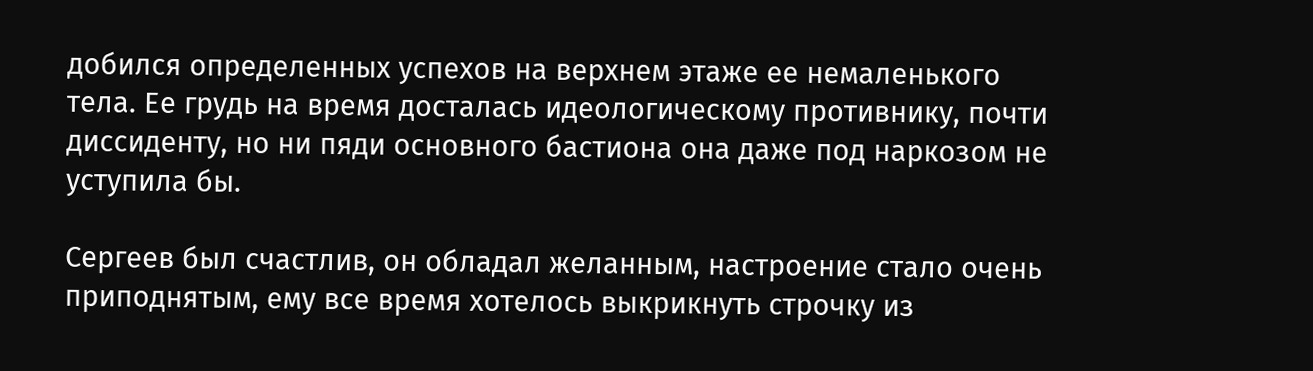добился определенных успехов на верхнем этаже ее немаленького тела. Ее грудь на время досталась идеологическому противнику, почти диссиденту, но ни пяди основного бастиона она даже под наркозом не уступила бы.

Сергеев был счастлив, он обладал желанным, настроение стало очень приподнятым, ему все время хотелось выкрикнуть строчку из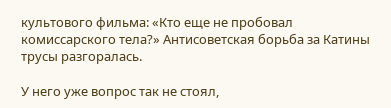культового фильма: «Кто еще не пробовал комиссарского тела?» Антисоветская борьба за Катины трусы разгоралась.

У него уже вопрос так не стоял,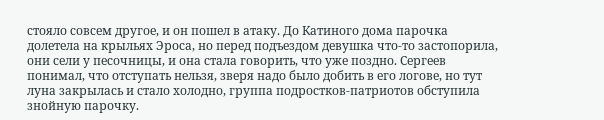стояло совсем другое, и он пошел в атаку. До Катиного дома парочка долетела на крыльях Эроса, но перед подъездом девушка что-то застопорила, они сели у песочницы, и она стала говорить, что уже поздно. Сергеев понимал, что отступать нельзя, зверя надо было добить в его логове, но тут луна закрылась и стало холодно, группа подростков-патриотов обступила знойную парочку.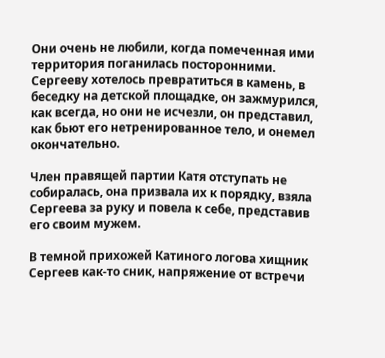Они очень не любили, когда помеченная ими территория поганилась посторонними. Сергееву хотелось превратиться в камень, в беседку на детской площадке, он зажмурился, как всегда, но они не исчезли, он представил, как бьют его нетренированное тело, и онемел окончательно.

Член правящей партии Катя отступать не собиралась, она призвала их к порядку, взяла Сергеева за руку и повела к себе, представив его своим мужем.

В темной прихожей Катиного логова хищник Сергеев как-то сник, напряжение от встречи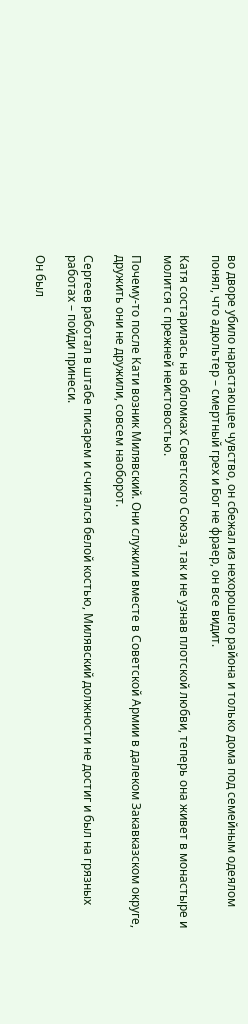во дворе убило нарастающее чувство, он сбежал из нехорошего района и только дома под семейным одеялом понял, что адюльтер – смертный грех и Бог не фраер, он все видит.

Катя состарилась на обломках Советского Союза, так и не узнав плотской любви, теперь она живет в монастыре и молится с прежней неистовостью.

Почему-то после Кати возник Милявский. Они служили вместе в Советской Армии в далеком Закавказском округе, дружить они не дружили, совсем наоборот.

Сергеев работал в штабе писарем и считался белой костью, Милявский должности не достиг и был на грязных работах – пойди принеси.

Он был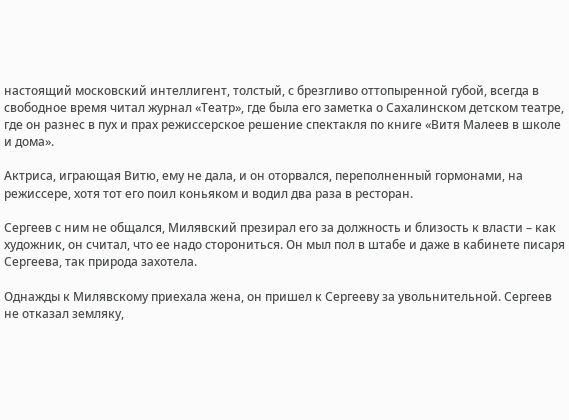настоящий московский интеллигент, толстый, с брезгливо оттопыренной губой, всегда в свободное время читал журнал «Театр», где была его заметка о Сахалинском детском театре, где он разнес в пух и прах режиссерское решение спектакля по книге «Витя Малеев в школе и дома».

Актриса, играющая Витю, ему не дала, и он оторвался, переполненный гормонами, на режиссере, хотя тот его поил коньяком и водил два раза в ресторан.

Сергеев с ним не общался, Милявский презирал его за должность и близость к власти – как художник, он считал, что ее надо сторониться. Он мыл пол в штабе и даже в кабинете писаря Сергеева, так природа захотела.

Однажды к Милявскому приехала жена, он пришел к Сергееву за увольнительной. Сергеев не отказал земляку,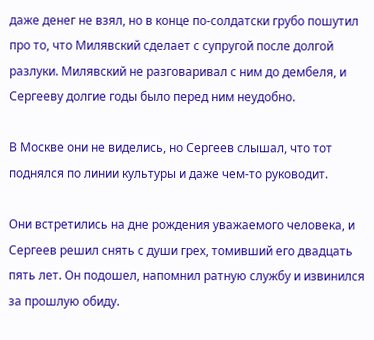даже денег не взял, но в конце по-солдатски грубо пошутил про то, что Милявский сделает с супругой после долгой разлуки. Милявский не разговаривал с ним до дембеля, и Сергееву долгие годы было перед ним неудобно.

В Москве они не виделись, но Сергеев слышал, что тот поднялся по линии культуры и даже чем-то руководит.

Они встретились на дне рождения уважаемого человека, и Сергеев решил снять с души грех, томивший его двадцать пять лет. Он подошел, напомнил ратную службу и извинился за прошлую обиду.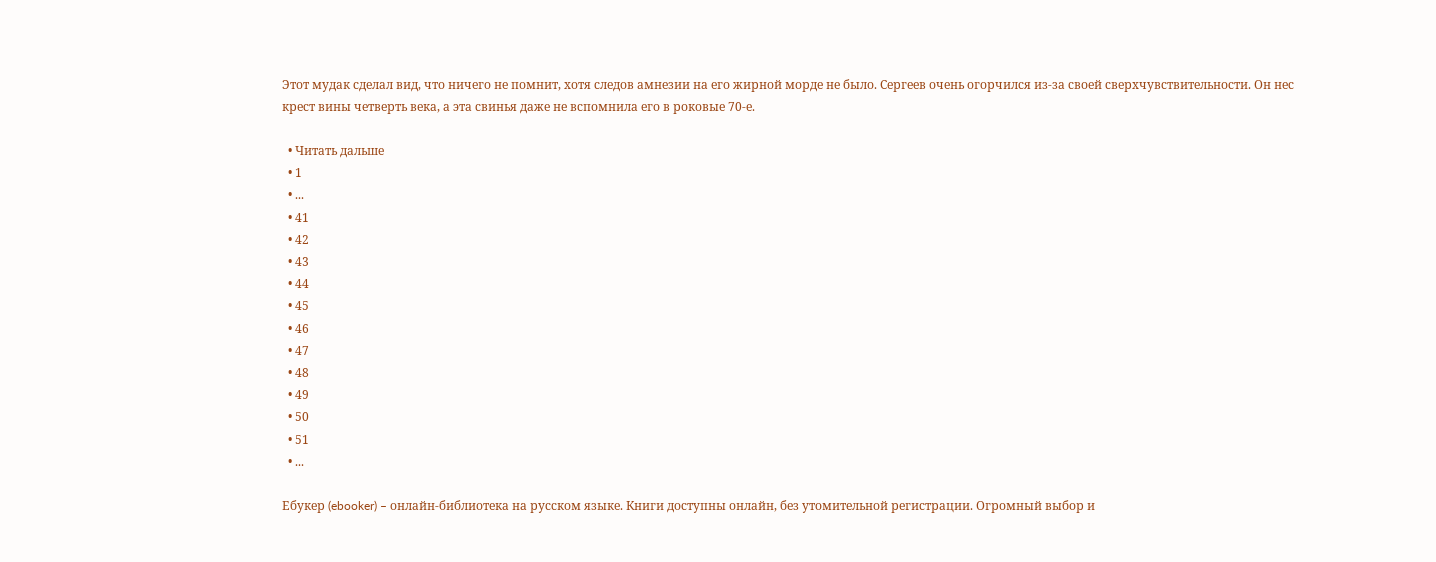Этот мудак сделал вид, что ничего не помнит, хотя следов амнезии на его жирной морде не было. Сергеев очень огорчился из-за своей сверхчувствительности. Он нес крест вины четверть века, а эта свинья даже не вспомнила его в роковые 70-е.

  • Читать дальше
  • 1
  • ...
  • 41
  • 42
  • 43
  • 44
  • 45
  • 46
  • 47
  • 48
  • 49
  • 50
  • 51
  • ...

Ебукер (ebooker) – онлайн-библиотека на русском языке. Книги доступны онлайн, без утомительной регистрации. Огромный выбор и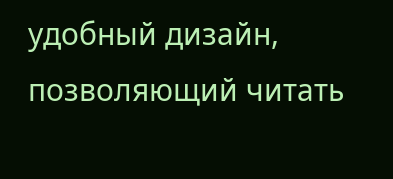удобный дизайн, позволяющий читать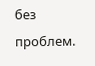без проблем.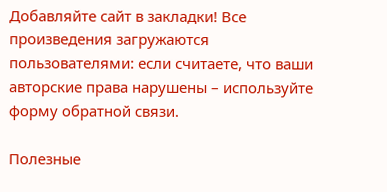Добавляйте сайт в закладки! Все произведения загружаются пользователями: если считаете, что ваши авторские права нарушены – используйте форму обратной связи.

Полезные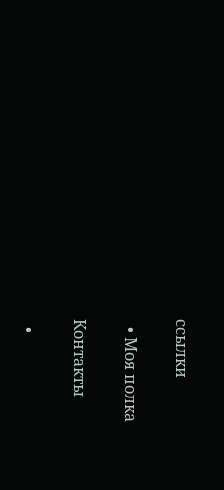ссылки

  • Моя полка

Контакты

  •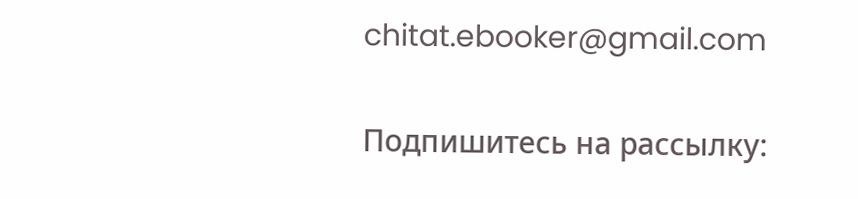chitat.ebooker@gmail.com

Подпишитесь на рассылку: